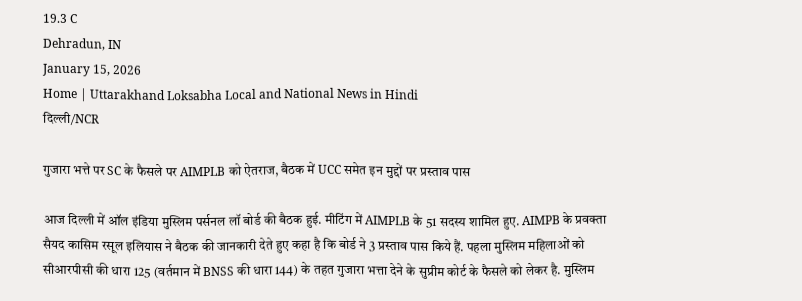19.3 C
Dehradun, IN
January 15, 2026
Home | Uttarakhand Loksabha Local and National News in Hindi
दिल्ली/NCR

गुजारा भत्ते पर SC के फैसले पर AIMPLB को ऐतराज, बैठक में UCC समेत इन मुद्दों पर प्रस्ताव पास

आज दिल्ली में ऑल इंडिया मुस्लिम पर्सनल लॉ बोर्ड की बैठक हुई. मीटिंग में AIMPLB के 51 सदस्य शामिल हुए. AIMPB के प्रवक्ता सैयद कासिम रसूल इलियास ने बैठक की जानकारी देते हुए कहा है कि बोर्ड ने 3 प्रस्ताव पास किये हैं. पहला मुस्लिम महिलाओं को सीआरपीसी की धारा 125 (वर्तमान में BNSS की धारा 144) के तहत गुजारा भत्ता देने के सुप्रीम कोर्ट के फैसले को लेकर है. मुस्लिम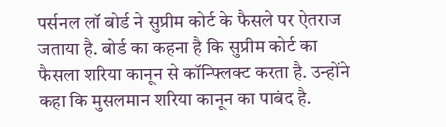पर्सनल लॉ बोर्ड ने सुप्रीम कोर्ट के फैसले पर ऐतराज जताया है. बोर्ड का कहना है कि सुप्रीम कोर्ट का फैसला शरिया कानून से कॉन्फ्लिक्ट करता है. उन्होंने कहा कि मुसलमान शरिया कानून का पाबंद है.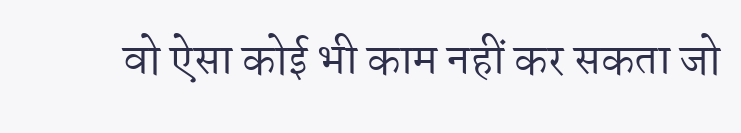वो ऐसा कोई भी काम नहीं कर सकता जो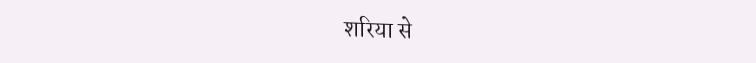शरिया से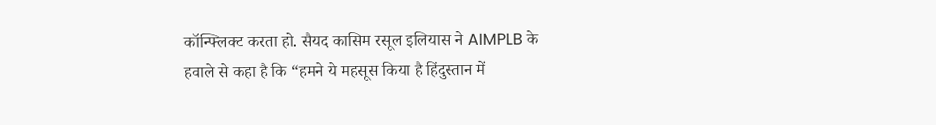कॉन्फ्लिक्ट करता हो. सैयद कासिम रसूल इलियास ने AIMPLB के हवाले से कहा है कि “हमने ये महसूस किया है हिंदुस्तान में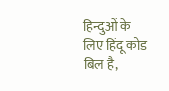हिन्दुओं के लिए हिंदू कोड बिल है,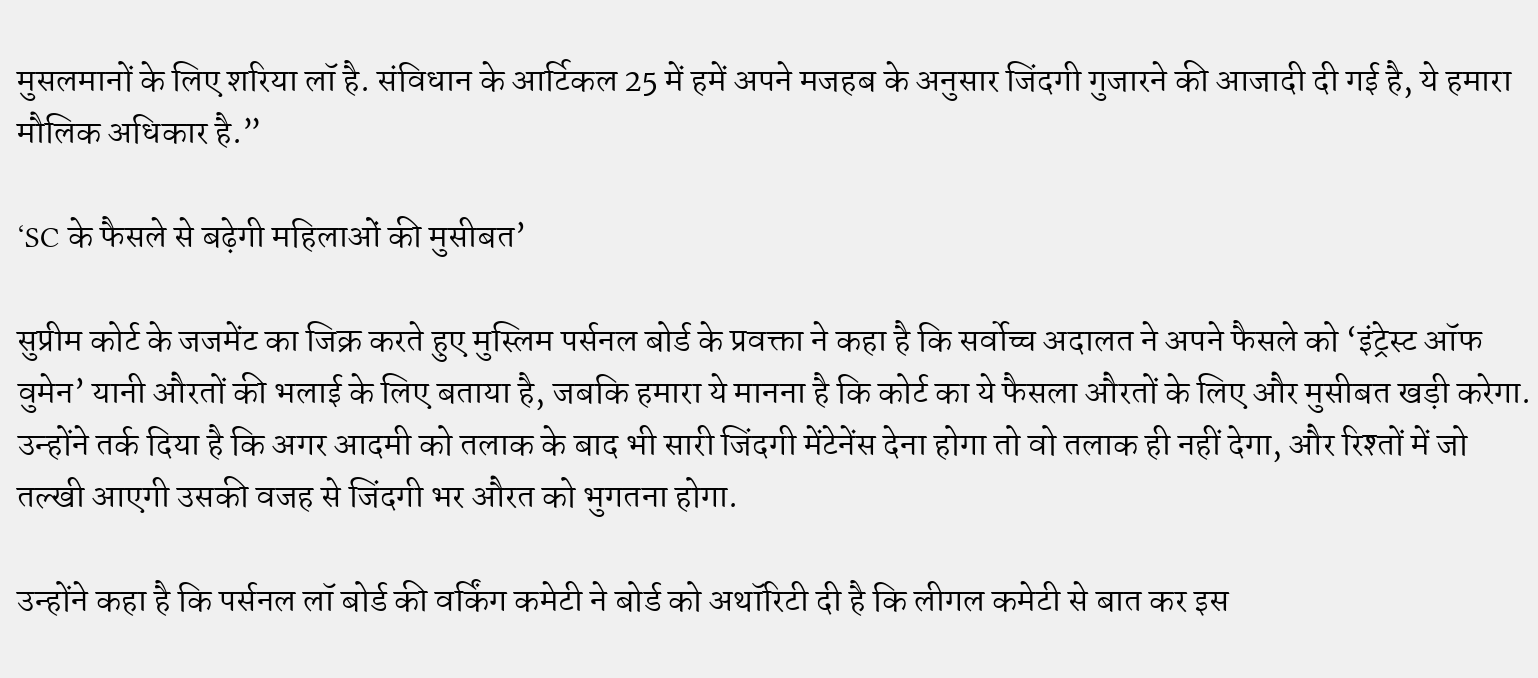मुसलमानों के लिए शरिया लॉ है. संविधान के आर्टिकल 25 में हमें अपने मजहब के अनुसार जिंदगी गुजारने की आजादी दी गई है, ये हमारा मौलिक अधिकार है.”

‘SC के फैसले से बढ़ेगी महिलाओं की मुसीबत’

सुप्रीम कोर्ट के जजमेंट का जिक्र करते हुए मुस्लिम पर्सनल बोर्ड के प्रवक्ता ने कहा है कि सर्वोच्च अदालत ने अपने फैसले को ‘इंट्रेस्ट ऑफ वुमेन’ यानी औरतों की भलाई के लिए बताया है, जबकि हमारा ये मानना है कि कोर्ट का ये फैसला औरतों के लिए और मुसीबत खड़ी करेगा. उन्होंने तर्क दिया है कि अगर आदमी को तलाक के बाद भी सारी जिंदगी मेंटेनेंस देना होगा तो वो तलाक ही नहीं देगा, और रिश्तों में जो तल्खी आएगी उसकी वजह से जिंदगी भर औरत को भुगतना होगा.

उन्होंने कहा है कि पर्सनल लॉ बोर्ड की वर्किंग कमेटी ने बोर्ड को अथॉरिटी दी है कि लीगल कमेटी से बात कर इस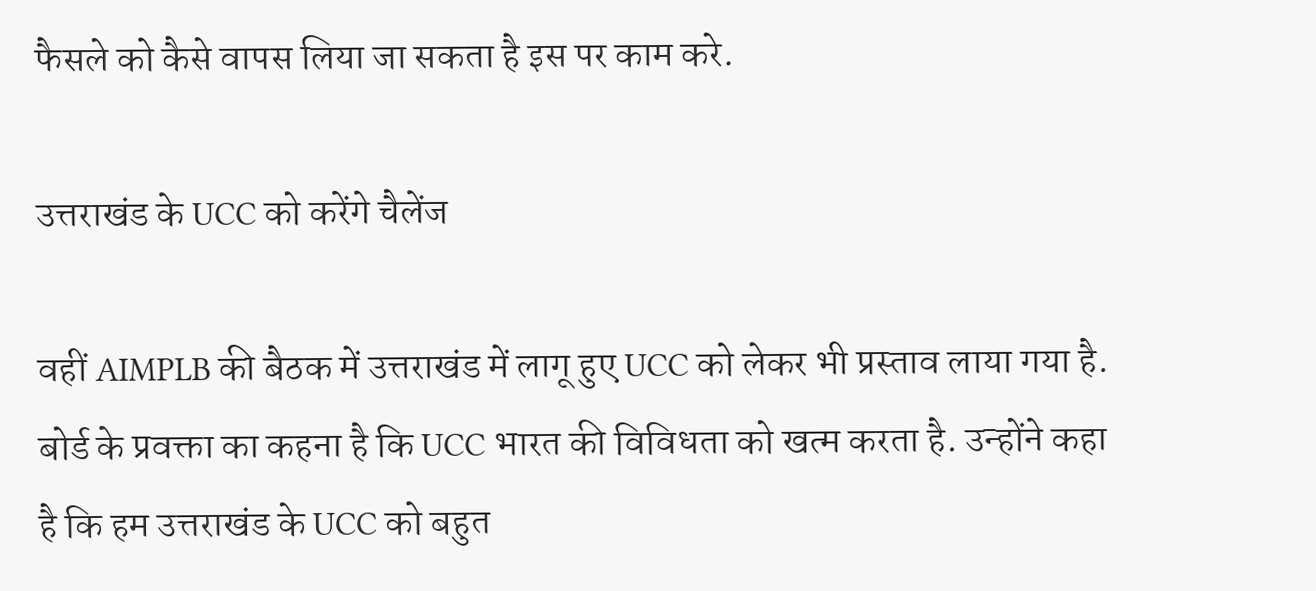फैसले को कैसे वापस लिया जा सकता है इस पर काम करे.

उत्तराखंड के UCC को करेंगे चैलेंज

वहीं AIMPLB की बैठक में उत्तराखंड में लागू हुए UCC को लेकर भी प्रस्ताव लाया गया है. बोर्ड के प्रवक्ता का कहना है कि UCC भारत की विविधता को खत्म करता है. उन्होंने कहा है कि हम उत्तराखंड के UCC को बहुत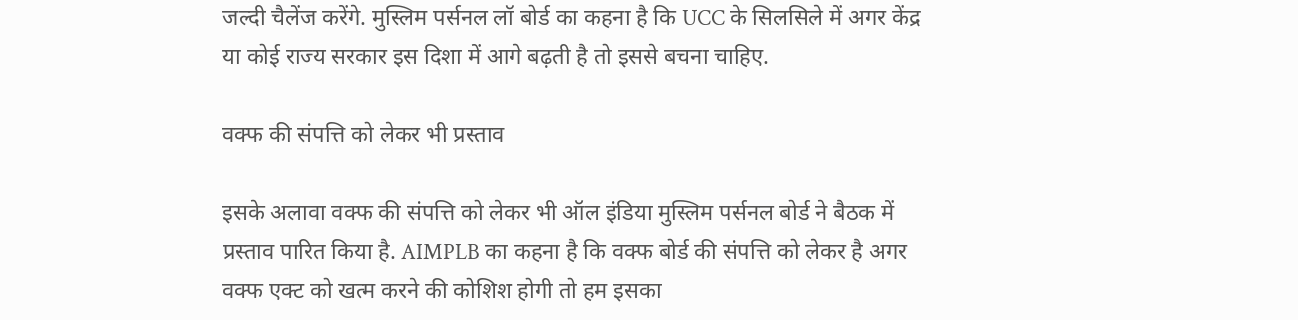जल्दी चैलेंज करेंगे. मुस्लिम पर्सनल लॉ बोर्ड का कहना है कि UCC के सिलसिले में अगर केंद्र या कोई राज्य सरकार इस दिशा में आगे बढ़ती है तो इससे बचना चाहिए.

वक्फ की संपत्ति को लेकर भी प्रस्ताव

इसके अलावा वक्फ की संपत्ति को लेकर भी ऑल इंडिया मुस्लिम पर्सनल बोर्ड ने बैठक में प्रस्ताव पारित किया है. AIMPLB का कहना है कि वक्फ बोर्ड की संपत्ति को लेकर है अगर वक्फ एक्ट को खत्म करने की कोशिश होगी तो हम इसका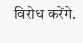विरोध करेंगे.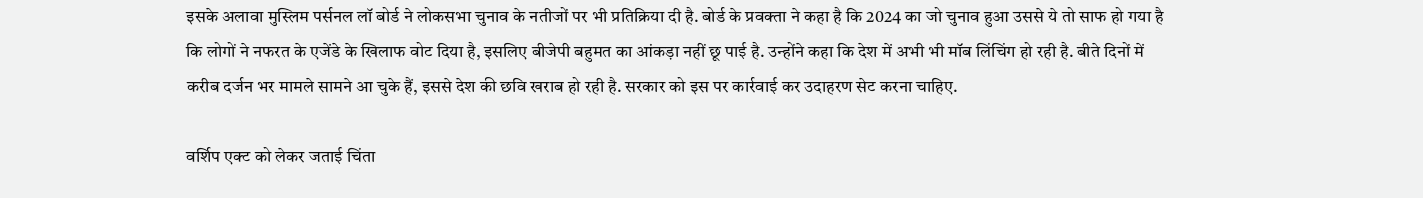इसके अलावा मुस्लिम पर्सनल लॉ बोर्ड ने लोकसभा चुनाव के नतीजों पर भी प्रतिक्रिया दी है. बोर्ड के प्रवक्ता ने कहा है कि 2024 का जो चुनाव हुआ उससे ये तो साफ हो गया है कि लोगों ने नफरत के एजेंडे के खिलाफ वोट दिया है, इसलिए बीजेपी बहुमत का आंकड़ा नहीं छू पाई है. उन्होंने कहा कि देश में अभी भी मॉब लिंचिंग हो रही है. बीते दिनों में करीब दर्जन भर मामले सामने आ चुके हैं, इससे देश की छवि खराब हो रही है. सरकार को इस पर कार्रवाई कर उदाहरण सेट करना चाहिए.

वर्शिप एक्ट को लेकर जताई चिंता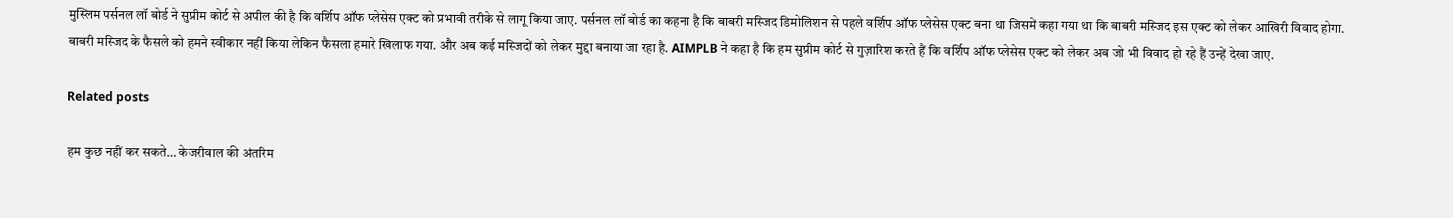मुस्लिम पर्सनल लॉ बोर्ड ने सुप्रीम कोर्ट से अपील की है कि वर्शिप ऑफ प्लेसेस एक्ट को प्रभावी तरीके से लागू किया जाए. पर्सनल लॉ बोर्ड का कहना है कि बाबरी मस्जिद डिमोलिशन से पहले वर्शिप ऑफ प्लेसेस एक्ट बना था जिसमें कहा गया था कि बाबरी मस्जिद इस एक्ट को लेकर आखिरी विवाद होगा. बाबरी मस्जिद के फैसले को हमने स्वीकार नहीं किया लेकिन फैसला हमारे खिलाफ गया. और अब कई मस्जिदों को लेकर मुद्दा बनाया जा रहा है. AIMPLB ने कहा है कि हम सुप्रीम कोर्ट से गुज़ारिश करते हैं कि वर्शिप ऑफ प्लेसेस एक्ट को लेकर अब जो भी विवाद हो रहे हैं उन्हें देखा जाए.

Related posts

हम कुछ नहीं कर सकते… केजरीवाल की अंतरिम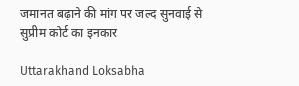जमानत बढ़ाने की मांग पर जल्द सुनवाई से सुप्रीम कोर्ट का इनकार

Uttarakhand Loksabha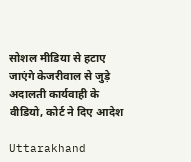सोशल मीडिया से हटाए जाएंगे केजरीवाल से जुड़े अदालती कार्यवाही के वीडियो, कोर्ट ने दिए आदेश

Uttarakhand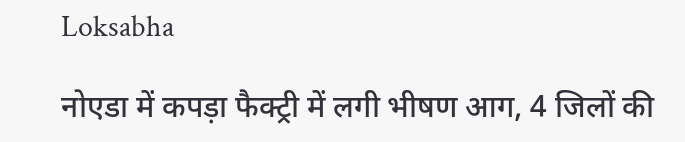Loksabha

नोएडा में कपड़ा फैक्ट्री में लगी भीषण आग, 4 जिलों की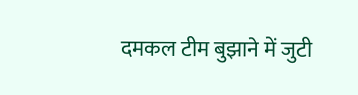दमकल टीम बुझाने में जुटी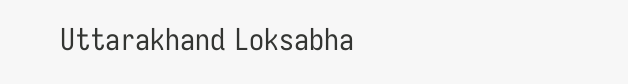Uttarakhand Loksabha